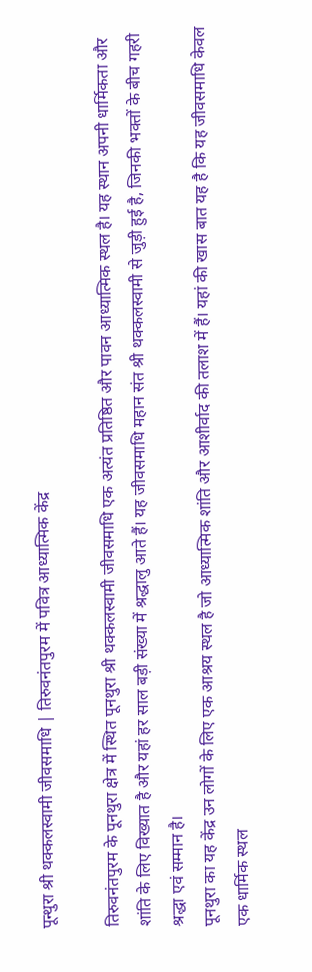पून्थुरा श्री थक्कलस्वामी जीवसमाधि | तिरुवनंतपुरम में पवित्र आध्यात्मिक केंद्र

तिरुवनंतपुरम के पूनथुरा क्षेत्र में स्थित पूनथुरा श्री थक्कलस्वामी जीवसमाधि एक अत्यंत प्रतिष्ठित और पावन आध्यात्मिक स्थल है। यह स्थान अपनी धार्मिकता और शांति के लिए विख्यात है और यहां हर साल बड़ी संख्या में श्रद्धालु आते हैं। यह जीवसमाधि महान संत श्री थक्कलस्वामी से जुड़ी हुई है, जिनकी भक्तों के बीच गहरी श्रद्धा एवं सम्मान है।
पूनथुरा का यह केंद्र उन लोगों के लिए एक आश्रय स्थल है जो आध्यात्मिक शांति और आशीर्वाद की तलाश में हैं। यहां की खास बात यह है कि यह जीवसमाधि केवल एक धार्मिक स्थल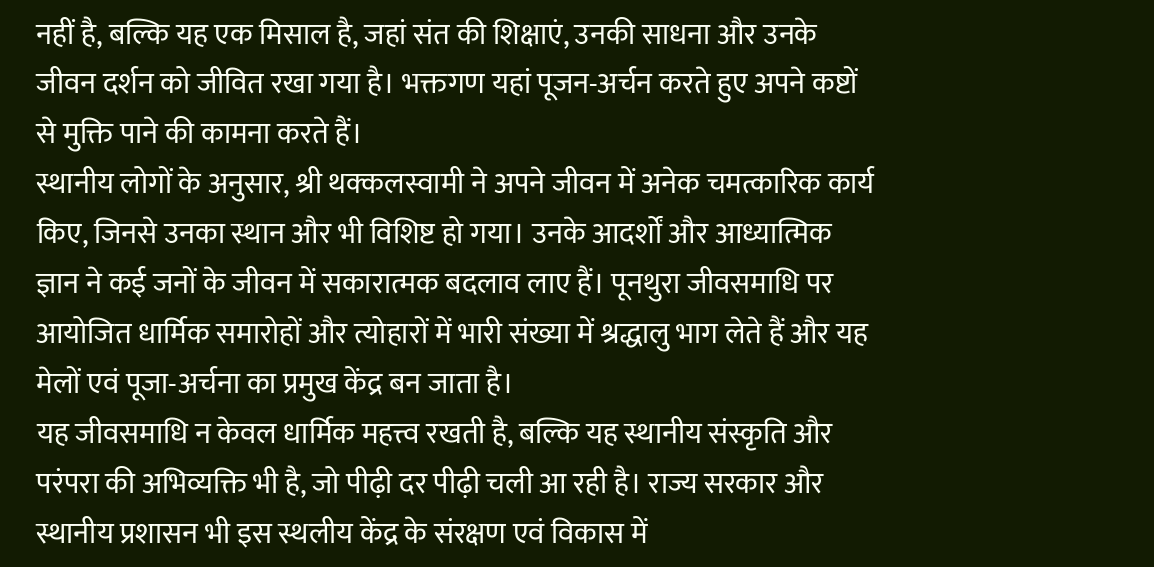नहीं है, बल्कि यह एक मिसाल है, जहां संत की शिक्षाएं, उनकी साधना और उनके जीवन दर्शन को जीवित रखा गया है। भक्तगण यहां पूजन-अर्चन करते हुए अपने कष्टों से मुक्ति पाने की कामना करते हैं।
स्थानीय लोगों के अनुसार, श्री थक्कलस्वामी ने अपने जीवन में अनेक चमत्कारिक कार्य किए, जिनसे उनका स्थान और भी विशिष्ट हो गया। उनके आदर्शों और आध्यात्मिक ज्ञान ने कई जनों के जीवन में सकारात्मक बदलाव लाए हैं। पूनथुरा जीवसमाधि पर आयोजित धार्मिक समारोहों और त्योहारों में भारी संख्या में श्रद्धालु भाग लेते हैं और यह मेलों एवं पूजा-अर्चना का प्रमुख केंद्र बन जाता है।
यह जीवसमाधि न केवल धार्मिक महत्त्व रखती है, बल्कि यह स्थानीय संस्कृति और परंपरा की अभिव्यक्ति भी है, जो पीढ़ी दर पीढ़ी चली आ रही है। राज्य सरकार और स्थानीय प्रशासन भी इस स्थलीय केंद्र के संरक्षण एवं विकास में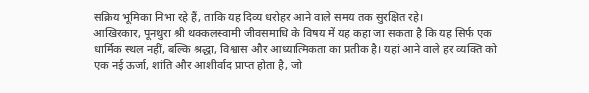सक्रिय भूमिका निभा रहे हैं, ताकि यह दिव्य धरोहर आने वाले समय तक सुरक्षित रहे।
आखिरकार, पूनथुरा श्री थक्कलस्वामी जीवसमाधि के विषय में यह कहा जा सकता है कि यह सिर्फ एक धार्मिक स्थल नहीं, बल्कि श्रद्धा, विश्वास और आध्यात्मिकता का प्रतीक है। यहां आने वाले हर व्यक्ति को एक नई ऊर्जा, शांति और आशीर्वाद प्राप्त होता है, जो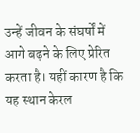उन्हें जीवन के संघर्षों में आगे बढ़ने के लिए प्रेरित करता है। यहीं कारण है कि यह स्थान केरल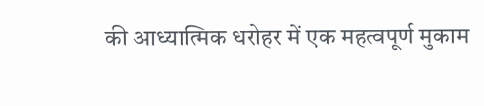की आध्यात्मिक धरोहर में एक महत्वपूर्ण मुकाम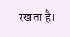रखता है।